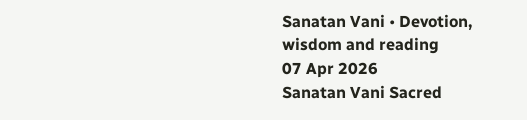Sanatan Vani • Devotion, wisdom and reading
07 Apr 2026
Sanatan Vani Sacred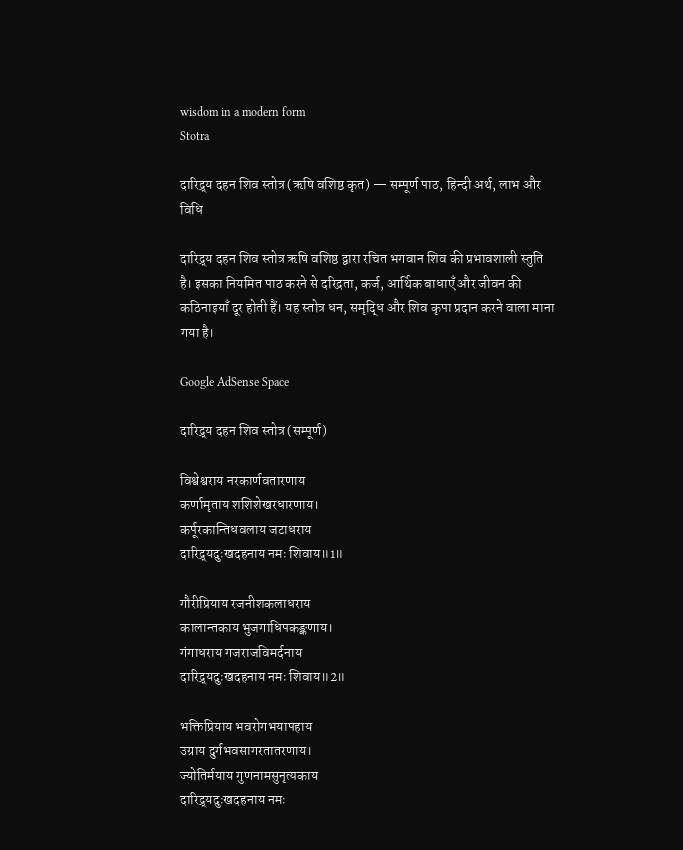wisdom in a modern form
Stotra

दारिद्र्य दहन शिव स्तोत्र (ऋषि वशिष्ठ कृत) — सम्पूर्ण पाठ, हिन्दी अर्थ, लाभ और विधि

दारिद्र्य दहन शिव स्तोत्र ऋषि वशिष्ठ द्वारा रचित भगवान शिव की प्रभावशाली स्तुति है। इसका नियमित पाठ करने से दरिद्रता, कर्ज, आर्थिक बाधाएँ और जीवन की कठिनाइयाँ दूर होती हैं। यह स्तोत्र धन, समृद्धि और शिव कृपा प्रदान करने वाला माना गया है।

Google AdSense Space

दारिद्र्य दहन शिव स्तोत्र (सम्पूर्ण)

विश्वेश्वराय नरकार्णवतारणाय
कर्णामृताय शशिशेखरधारणाय।
कर्पूरकान्तिधवलाय जटाधराय
दारिद्र्यदुःखदहनाय नमः शिवाय॥1॥

गौरीप्रियाय रजनीशकलाधराय
कालान्तकाय भुजगाधिपकङ्कणाय।
गंगाधराय गजराजविमर्दनाय
दारिद्र्यदुःखदहनाय नमः शिवाय॥2॥

भक्तिप्रियाय भवरोगभयापहाय
उग्राय दुर्गभवसागरतातरणाय।
ज्योतिर्मयाय गुणनामसुनृत्यकाय
दारिद्र्यदुःखदहनाय नमः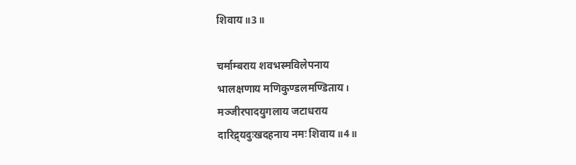शिवाय॥3॥

चर्माम्बराय शवभस्मविलेपनाय
भालक्षणाय मणिकुण्डलमण्डिताय।
मञ्जीरपादयुगलाय जटाधराय
दारिद्र्यदुःखदहनाय नमः शिवाय॥4॥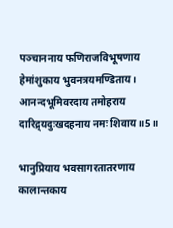पञ्चाननाय फणिराजविभूषणाय
हेमांशुकाय भुवनत्रयमण्डिताय।
आनन्दभूमिवरदाय तमोहराय
दारिद्र्यदुःखदहनाय नमः शिवाय॥5॥

भानुप्रियाय भवसागरतातरणाय
कालान्तकाय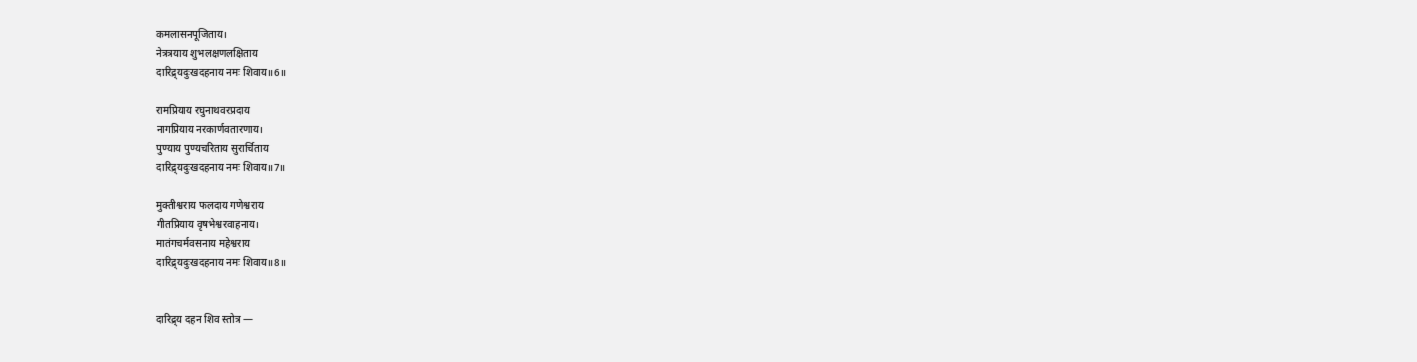कमलासनपूजिताय।
नेत्रत्रयाय शुभलक्षणलक्षिताय
दारिद्र्यदुःखदहनाय नमः शिवाय॥6॥

रामप्रियाय रघुनाथवरप्रदाय
नागप्रियाय नरकार्णवतारणाय।
पुण्याय पुण्यचरिताय सुरार्चिताय
दारिद्र्यदुःखदहनाय नमः शिवाय॥7॥

मुक्तीश्वराय फलदाय गणेश्वराय
गीतप्रियाय वृषभेश्वरवाहनाय।
मातंगचर्मवसनाय महेश्वराय
दारिद्र्यदुःखदहनाय नमः शिवाय॥8॥


दारिद्र्य दहन शिव स्तोत्र —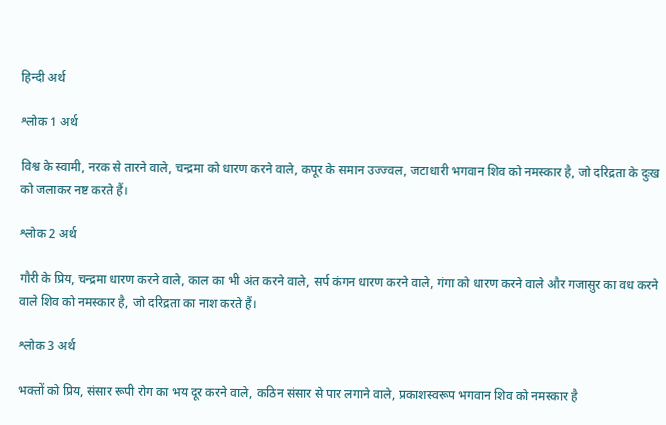हिन्दी अर्थ

श्लोक 1 अर्थ

विश्व के स्वामी, नरक से तारने वाले, चन्द्रमा को धारण करने वाले, कपूर के समान उज्ज्वल, जटाधारी भगवान शिव को नमस्कार है, जो दरिद्रता के दुःख को जलाकर नष्ट करते हैं।

श्लोक 2 अर्थ

गौरी के प्रिय, चन्द्रमा धारण करने वाले, काल का भी अंत करने वाले, सर्प कंगन धारण करने वाले, गंगा को धारण करने वाले और गजासुर का वध करने वाले शिव को नमस्कार है, जो दरिद्रता का नाश करते हैं।

श्लोक 3 अर्थ

भक्तों को प्रिय, संसार रूपी रोग का भय दूर करने वाले, कठिन संसार से पार लगाने वाले, प्रकाशस्वरूप भगवान शिव को नमस्कार है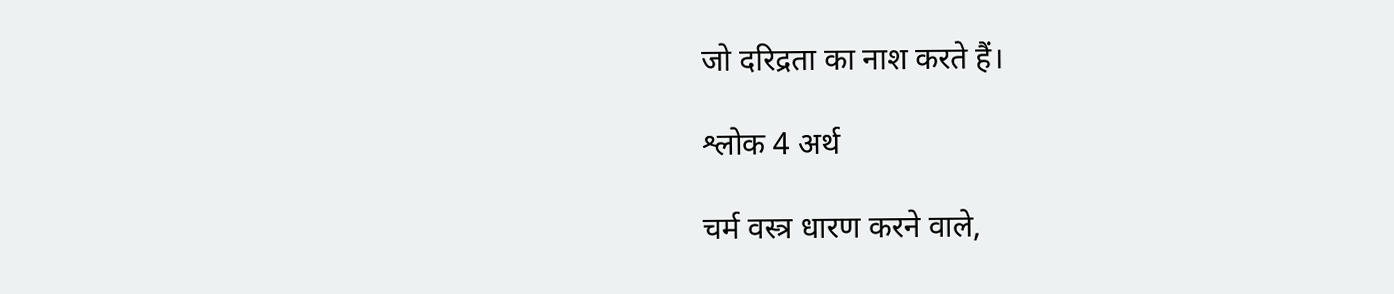जो दरिद्रता का नाश करते हैं।

श्लोक 4 अर्थ

चर्म वस्त्र धारण करने वाले,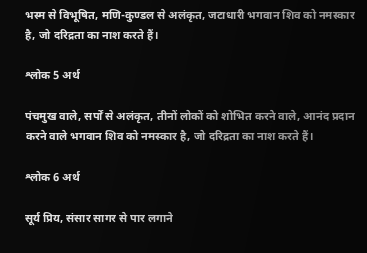भस्म से विभूषित, मणि-कुण्डल से अलंकृत, जटाधारी भगवान शिव को नमस्कार है, जो दरिद्रता का नाश करते हैं।

श्लोक 5 अर्थ

पंचमुख वाले, सर्पों से अलंकृत, तीनों लोकों को शोभित करने वाले, आनंद प्रदान करने वाले भगवान शिव को नमस्कार है, जो दरिद्रता का नाश करते हैं।

श्लोक 6 अर्थ

सूर्य प्रिय, संसार सागर से पार लगाने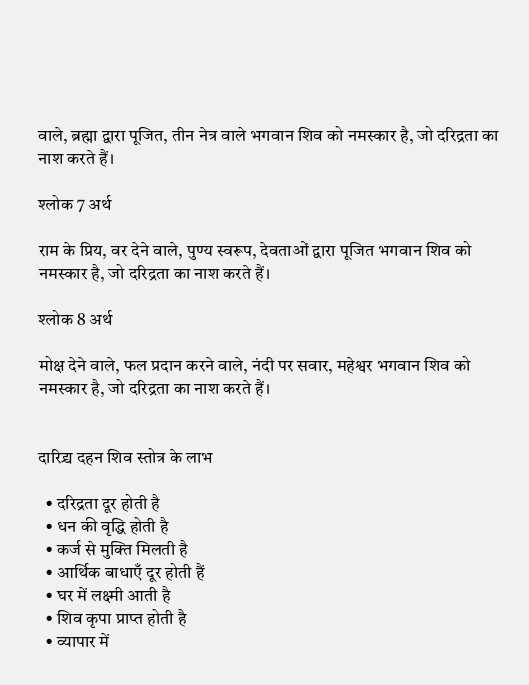वाले, ब्रह्मा द्वारा पूजित, तीन नेत्र वाले भगवान शिव को नमस्कार है, जो दरिद्रता का नाश करते हैं।

श्लोक 7 अर्थ

राम के प्रिय, वर देने वाले, पुण्य स्वरूप, देवताओं द्वारा पूजित भगवान शिव को नमस्कार है, जो दरिद्रता का नाश करते हैं।

श्लोक 8 अर्थ

मोक्ष देने वाले, फल प्रदान करने वाले, नंदी पर सवार, महेश्वर भगवान शिव को नमस्कार है, जो दरिद्रता का नाश करते हैं।


दारिद्र्य दहन शिव स्तोत्र के लाभ

  • दरिद्रता दूर होती है
  • धन की वृद्धि होती है
  • कर्ज से मुक्ति मिलती है
  • आर्थिक बाधाएँ दूर होती हैं
  • घर में लक्ष्मी आती है
  • शिव कृपा प्राप्त होती है
  • व्यापार में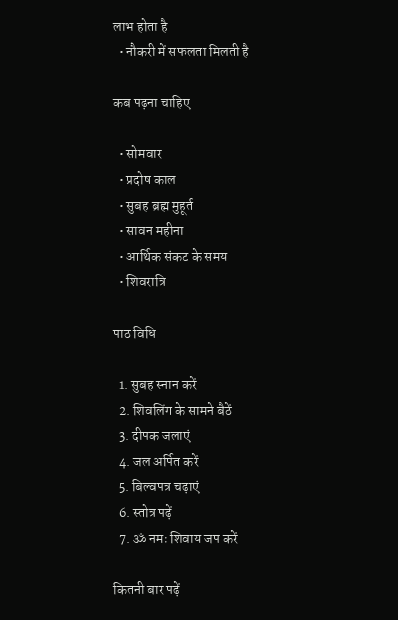लाभ होता है
  • नौकरी में सफलता मिलती है

कब पढ़ना चाहिए

  • सोमवार
  • प्रदोष काल
  • सुबह ब्रह्म मुहूर्त
  • सावन महीना
  • आर्थिक संकट के समय
  • शिवरात्रि

पाठ विधि

  1. सुबह स्नान करें
  2. शिवलिंग के सामने बैठें
  3. दीपक जलाएं
  4. जल अर्पित करें
  5. बिल्वपत्र चढ़ाएं
  6. स्तोत्र पढ़ें
  7. ॐ नमः शिवाय जप करें

कितनी बार पढ़ें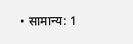• सामान्य: 1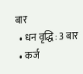बार
  • धन वृद्धि: 3 बार
  • कर्ज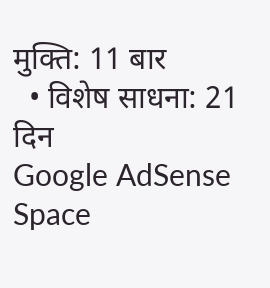मुक्ति: 11 बार
  • विशेष साधना: 21 दिन
Google AdSense Space